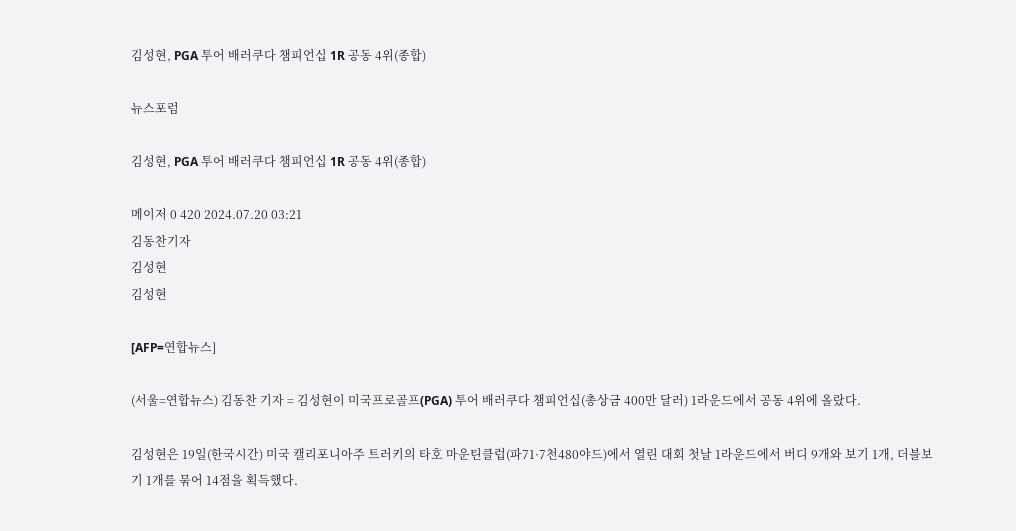김성현, PGA 투어 배러쿠다 챔피언십 1R 공동 4위(종합)

뉴스포럼

김성현, PGA 투어 배러쿠다 챔피언십 1R 공동 4위(종합)

메이저 0 420 2024.07.20 03:21
김동찬기자
김성현
김성현

[AFP=연합뉴스]

(서울=연합뉴스) 김동찬 기자 = 김성현이 미국프로골프(PGA) 투어 배러쿠다 챔피언십(총상금 400만 달러) 1라운드에서 공동 4위에 올랐다.

김성현은 19일(한국시간) 미국 캘리포니아주 트러키의 타호 마운틴클럽(파71·7천480야드)에서 열린 대회 첫날 1라운드에서 버디 9개와 보기 1개, 더블보기 1개를 묶어 14점을 획득했다.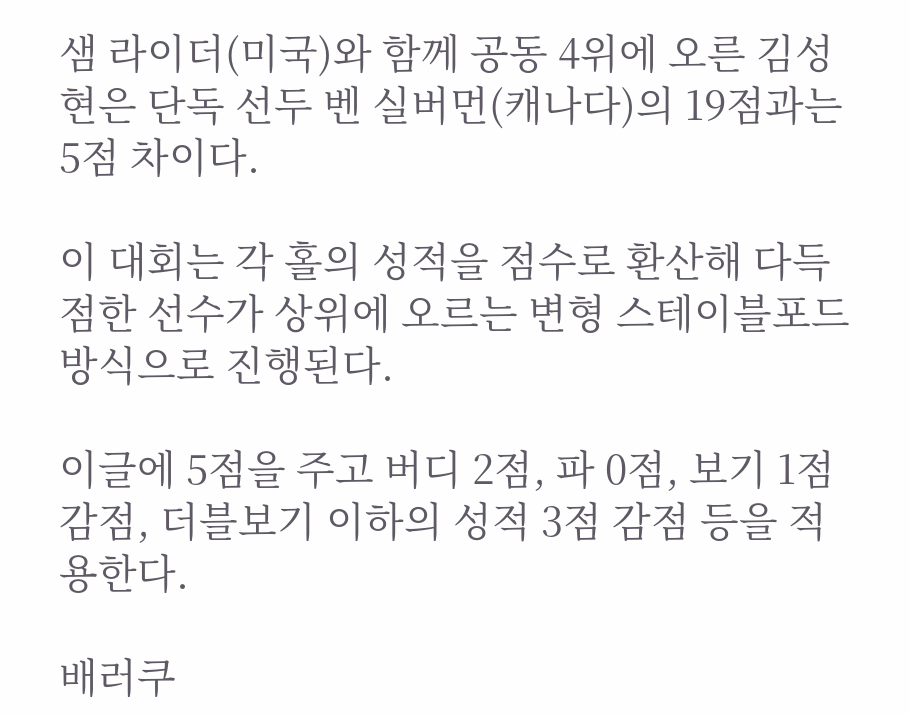샘 라이더(미국)와 함께 공동 4위에 오른 김성현은 단독 선두 벤 실버먼(캐나다)의 19점과는 5점 차이다.

이 대회는 각 홀의 성적을 점수로 환산해 다득점한 선수가 상위에 오르는 변형 스테이블포드 방식으로 진행된다.

이글에 5점을 주고 버디 2점, 파 0점, 보기 1점 감점, 더블보기 이하의 성적 3점 감점 등을 적용한다.

배러쿠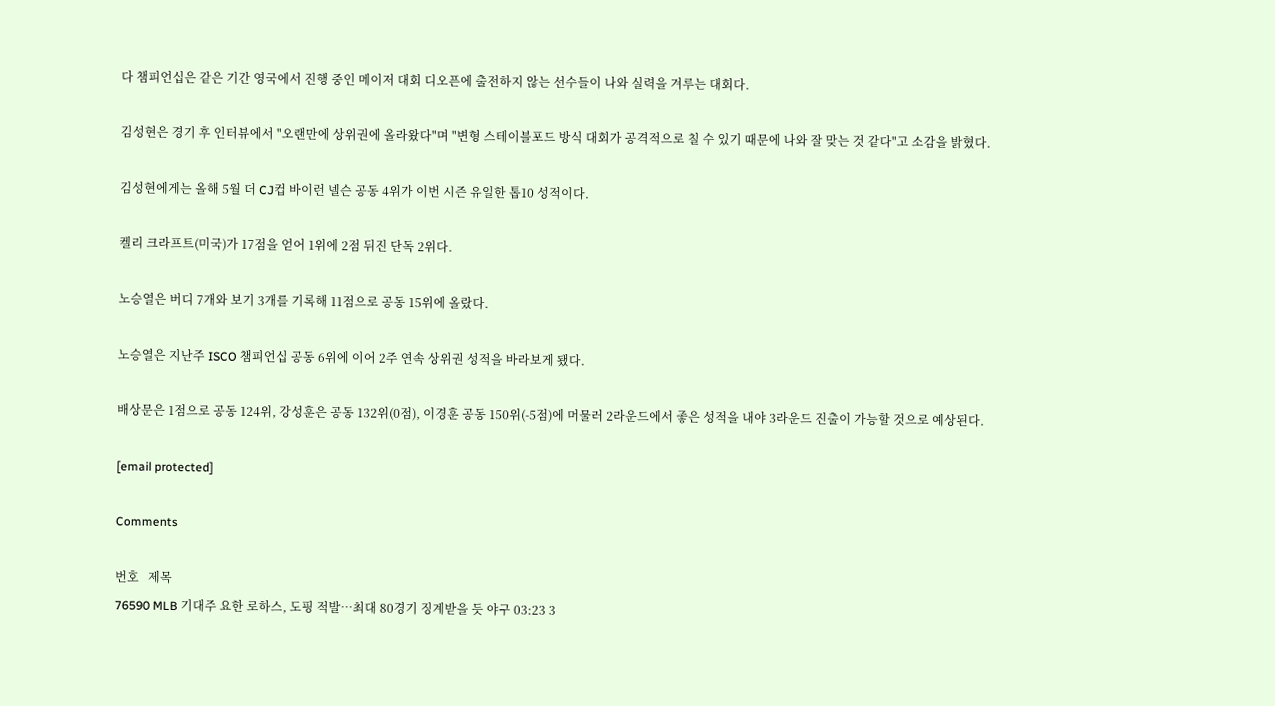다 챔피언십은 같은 기간 영국에서 진행 중인 메이저 대회 디오픈에 출전하지 않는 선수들이 나와 실력을 겨루는 대회다.

김성현은 경기 후 인터뷰에서 "오랜만에 상위권에 올라왔다"며 "변형 스테이블포드 방식 대회가 공격적으로 칠 수 있기 때문에 나와 잘 맞는 것 같다"고 소감을 밝혔다.

김성현에게는 올해 5월 더 CJ컵 바이런 넬슨 공동 4위가 이번 시즌 유일한 톱10 성적이다.

켈리 크라프트(미국)가 17점을 얻어 1위에 2점 뒤진 단독 2위다.

노승열은 버디 7개와 보기 3개를 기록해 11점으로 공동 15위에 올랐다.

노승열은 지난주 ISCO 챔피언십 공동 6위에 이어 2주 연속 상위권 성적을 바라보게 됐다.

배상문은 1점으로 공동 124위, 강성훈은 공동 132위(0점), 이경훈 공동 150위(-5점)에 머물러 2라운드에서 좋은 성적을 내야 3라운드 진출이 가능할 것으로 예상된다.

[email protected]

Comments

번호   제목
76590 MLB 기대주 요한 로하스, 도핑 적발…최대 80경기 징계받을 듯 야구 03:23 3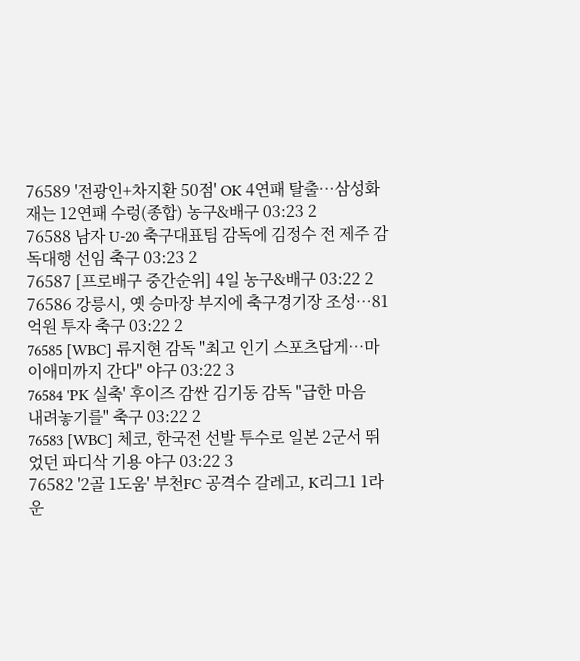76589 '전광인+차지환 50점' OK 4연패 탈출…삼성화재는 12연패 수렁(종합) 농구&배구 03:23 2
76588 남자 U-20 축구대표팀 감독에 김정수 전 제주 감독대행 선임 축구 03:23 2
76587 [프로배구 중간순위] 4일 농구&배구 03:22 2
76586 강릉시, 옛 승마장 부지에 축구경기장 조성…81억원 투자 축구 03:22 2
76585 [WBC] 류지현 감독 "최고 인기 스포츠답게…마이애미까지 간다" 야구 03:22 3
76584 'PK 실축' 후이즈 감싼 김기동 감독 "급한 마음 내려놓기를" 축구 03:22 2
76583 [WBC] 체코, 한국전 선발 투수로 일본 2군서 뛰었던 파디삭 기용 야구 03:22 3
76582 '2골 1도움' 부천FC 공격수 갈레고, K리그1 1라운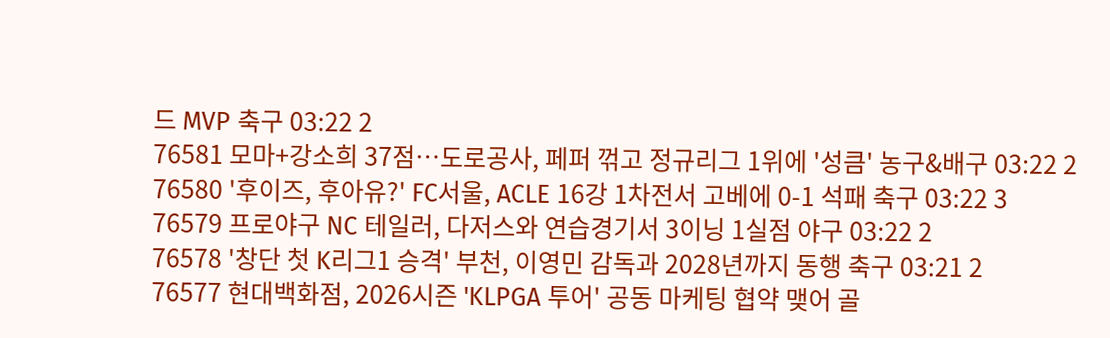드 MVP 축구 03:22 2
76581 모마+강소희 37점…도로공사, 페퍼 꺾고 정규리그 1위에 '성큼' 농구&배구 03:22 2
76580 '후이즈, 후아유?' FC서울, ACLE 16강 1차전서 고베에 0-1 석패 축구 03:22 3
76579 프로야구 NC 테일러, 다저스와 연습경기서 3이닝 1실점 야구 03:22 2
76578 '창단 첫 K리그1 승격' 부천, 이영민 감독과 2028년까지 동행 축구 03:21 2
76577 현대백화점, 2026시즌 'KLPGA 투어' 공동 마케팅 협약 맺어 골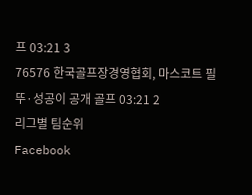프 03:21 3
76576 한국골프장경영협회, 마스코트 필뚜·성공이 공개 골프 03:21 2
리그별 팀순위
Facebook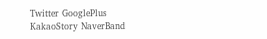Twitter GooglePlus KakaoStory NaverBand